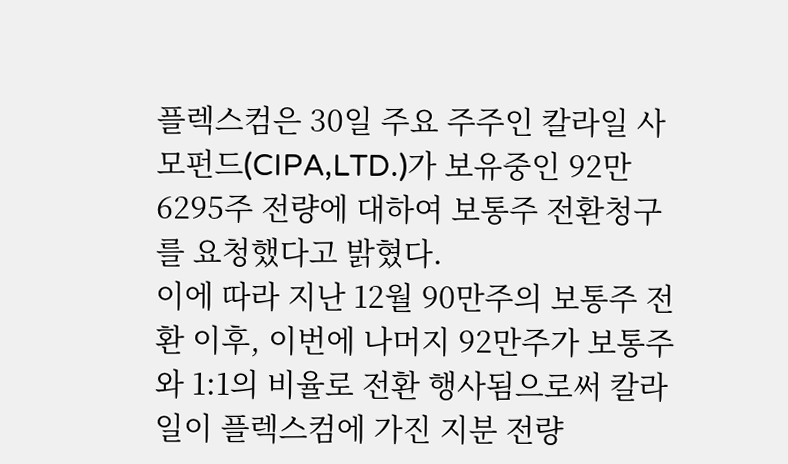플렉스컴은 30일 주요 주주인 칼라일 사모펀드(CIPA,LTD.)가 보유중인 92만6295주 전량에 대하여 보통주 전환청구를 요청했다고 밝혔다.
이에 따라 지난 12월 90만주의 보통주 전환 이후, 이번에 나머지 92만주가 보통주와 1:1의 비율로 전환 행사됨으로써 칼라일이 플렉스컴에 가진 지분 전량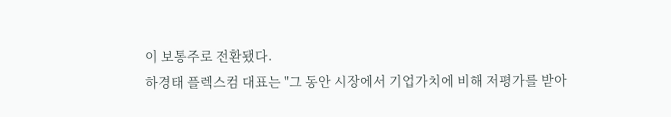이 보통주로 전환됐다.
하경태 플렉스컴 대표는 "그 동안 시장에서 기업가치에 비해 저평가를 받아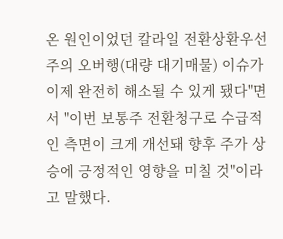온 원인이었던 칼라일 전환상환우선주의 오버행(대량 대기매물) 이슈가 이제 완전히 해소될 수 있게 됐다"면서 "이번 보통주 전환청구로 수급적인 측면이 크게 개선돼 향후 주가 상승에 긍정적인 영향을 미칠 것"이라고 말했다.